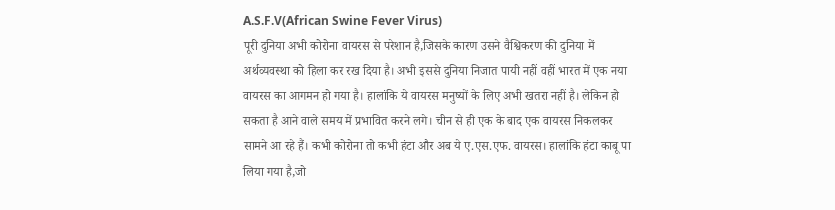A.S.F.V(African Swine Fever Virus)
पूरी दुनिया अभी कोरोना वायरस से परेशान है,जिसके कारण उसने वैश्विकरण की दुनिया में अर्थव्यवस्था को हिला कर रख दिया है। अभी इससे दुनिया निजात पायी नहीं वहीं भारत में एक नया वायरस का आगमन हो गया है। हालांकि ये वायरस मनुष्यों के लिए अभी खतरा नहीं है। लेकिन हो सकता है आने वाले समय में प्रभावित करने लगे। चीन से ही एक के बाद एक वायरस निकलकर सामने आ रहे हैं। कभी कोरोना तो कभी हंटा और अब ये ए.एस.एफ. वायरस। हालांकि हंटा काबू पा लिया गया है,जो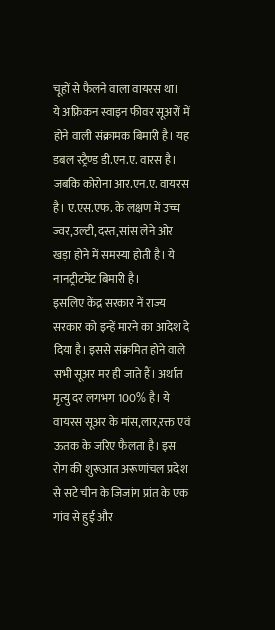चूहों से फैलने वाला वायरस था।
ये अफ्रिकन स्वाइन फीवर सूअरों में होने वाली संक्रामक बिमारी है। यह डबल स्ट्रैण्ड डी.एन.ए. वारस है। जबकि कोरोना आर.एन.ए. वायरस है। ए.एस.एफ. के लक्षण में उच्च ज्वर,उल्टी,दस्त,सांस लेने ओर खड़ा होने में समस्या होती है। ये नानट्रीटमेंट बिमारी है।
इसलिए केंद्र सरकार नें राज्य सरकार को इन्हें मारने का आदेश दे दिया है। इससे संक्रमित होने वाले सभी सूअर मर ही जाते हैं। अर्थात मृत्यु दर लगभग 100% है। ये वायरस सूअर के मांस,लार,रक्त एवं ऊतक के जरिए फैलता है। इस रोग की शुरूआत अरूणांचल प्रदेश से सटे चीन के जिजांग प्रांत के एक गांव से हुई और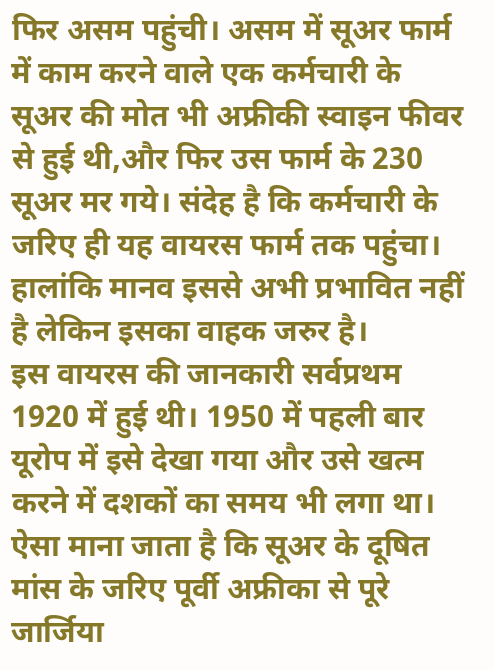फिर असम पहुंची। असम में सूअर फार्म में काम करने वाले एक कर्मचारी के सूअर की मोत भी अफ्रीकी स्वाइन फीवर से हुई थी,और फिर उस फार्म के 230 सूअर मर गये। संदेह है कि कर्मचारी के जरिए ही यह वायरस फार्म तक पहुंचा। हालांकि मानव इससे अभी प्रभावित नहीं है लेकिन इसका वाहक जरुर है।
इस वायरस की जानकारी सर्वप्रथम 1920 में हुई थी। 1950 में पहली बार यूरोप में इसे देखा गया और उसे खत्म करने में दशकों का समय भी लगा था। ऐसा माना जाता है कि सूअर के दूषित मांस के जरिए पूर्वी अफ्रीका से पूरे जार्जिया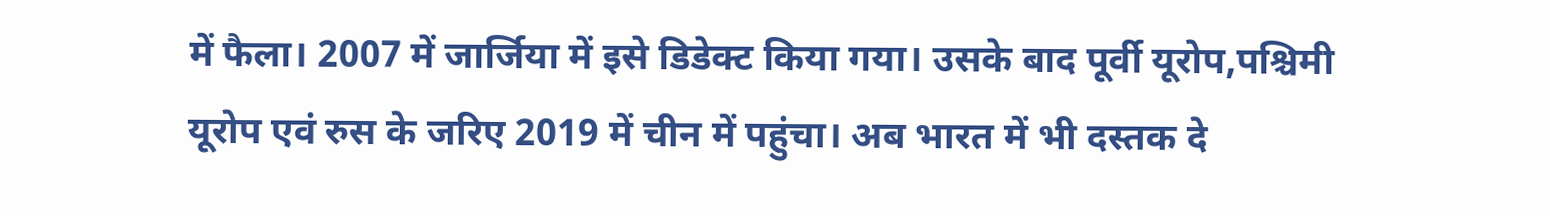में फैला। 2007 में जार्जिया में इसे डिडेक्ट किया गया। उसके बाद पूर्वी यूरोप,पश्चिमी यूरोप एवं रुस के जरिए 2019 में चीन में पहुंचा। अब भारत में भी दस्तक दे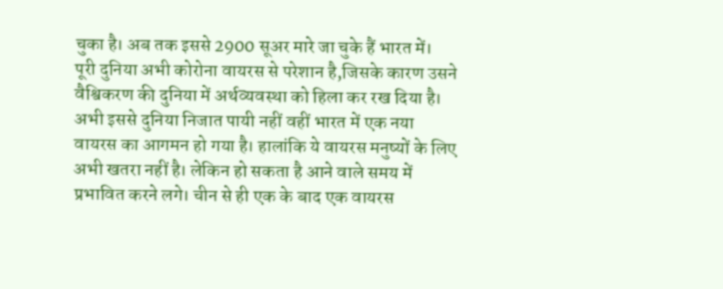चुका है। अब तक इससे 2900 सूअर मारे जा चुके हैं भारत में।
पूरी दुनिया अभी कोरोना वायरस से परेशान है,जिसके कारण उसने वैश्विकरण की दुनिया में अर्थव्यवस्था को हिला कर रख दिया है। अभी इससे दुनिया निजात पायी नहीं वहीं भारत में एक नया वायरस का आगमन हो गया है। हालांकि ये वायरस मनुष्यों के लिए अभी खतरा नहीं है। लेकिन हो सकता है आने वाले समय में प्रभावित करने लगे। चीन से ही एक के बाद एक वायरस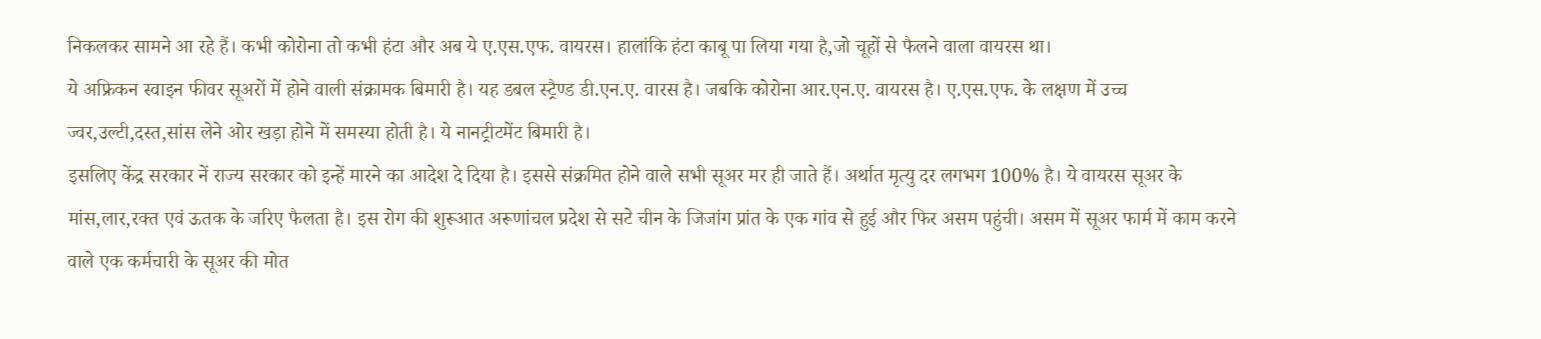निकलकर सामने आ रहे हैं। कभी कोरोना तो कभी हंटा और अब ये ए.एस.एफ. वायरस। हालांकि हंटा काबू पा लिया गया है,जो चूहों से फैलने वाला वायरस था।
ये अफ्रिकन स्वाइन फीवर सूअरों में होने वाली संक्रामक बिमारी है। यह डबल स्ट्रैण्ड डी.एन.ए. वारस है। जबकि कोरोना आर.एन.ए. वायरस है। ए.एस.एफ. के लक्षण में उच्च ज्वर,उल्टी,दस्त,सांस लेने ओर खड़ा होने में समस्या होती है। ये नानट्रीटमेंट बिमारी है।
इसलिए केंद्र सरकार नें राज्य सरकार को इन्हें मारने का आदेश दे दिया है। इससे संक्रमित होने वाले सभी सूअर मर ही जाते हैं। अर्थात मृत्यु दर लगभग 100% है। ये वायरस सूअर के मांस,लार,रक्त एवं ऊतक के जरिए फैलता है। इस रोग की शुरूआत अरूणांचल प्रदेश से सटे चीन के जिजांग प्रांत के एक गांव से हुई और फिर असम पहुंची। असम में सूअर फार्म में काम करने वाले एक कर्मचारी के सूअर की मोत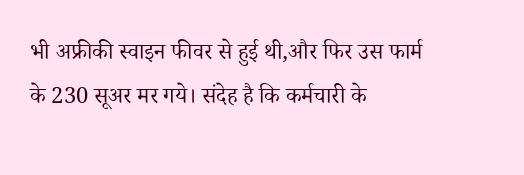भी अफ्रीकी स्वाइन फीवर से हुई थी,और फिर उस फार्म के 230 सूअर मर गये। संदेह है कि कर्मचारी के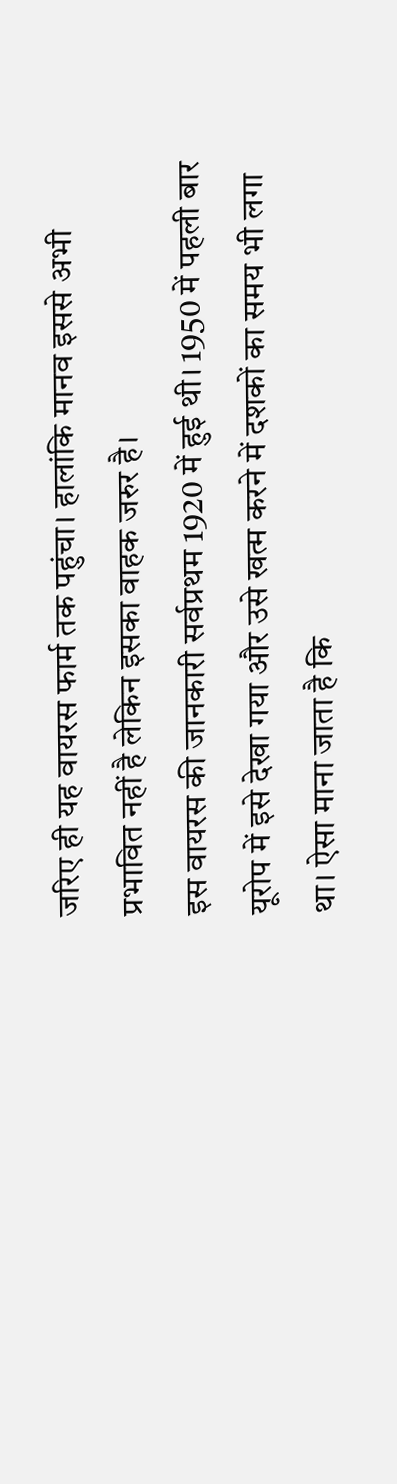जरिए ही यह वायरस फार्म तक पहुंचा। हालांकि मानव इससे अभी प्रभावित नहीं है लेकिन इसका वाहक जरुर है।
इस वायरस की जानकारी सर्वप्रथम 1920 में हुई थी। 1950 में पहली बार यूरोप में इसे देखा गया और उसे खत्म करने में दशकों का समय भी लगा था। ऐसा माना जाता है कि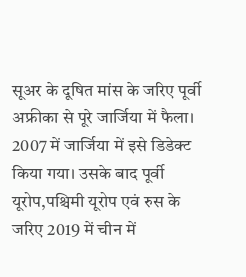सूअर के दूषित मांस के जरिए पूर्वी अफ्रीका से पूरे जार्जिया में फैला। 2007 में जार्जिया में इसे डिडेक्ट किया गया। उसके बाद पूर्वी यूरोप,पश्चिमी यूरोप एवं रुस के जरिए 2019 में चीन में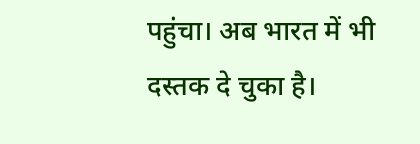पहुंचा। अब भारत में भी दस्तक दे चुका है।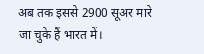अब तक इससे 2900 सूअर मारे जा चुके हैं भारत में।